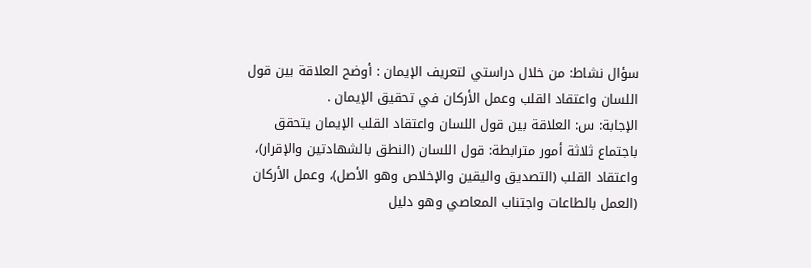سؤال نشاط: من خلال دراستي لتعريف الإيمان : أوضح العلاقة بين قول اللسان واعتقاد القلب وعمل الأركان في تحقيق الإيمان .
الإجابة: س: العلاقة بين قول اللسان واعتقاد القلب الإيمان يتحقق باجتماع ثلاثة أمور مترابطة: قول اللسان (النطق بالشهادتين والإقرار)، واعتقاد القلب (التصديق واليقين والإخلاص وهو الأصل)، وعمل الأركان (العمل بالطاعات واجتناب المعاصي وهو دليل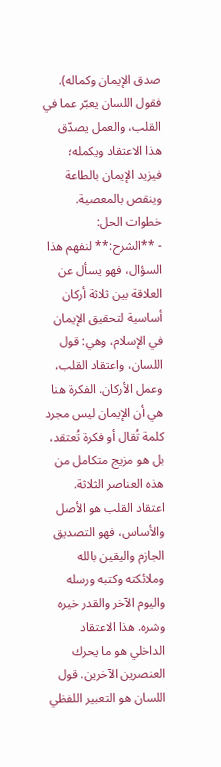صدق الإيمان وكماله). فقول اللسان يعبّر عما في القلب، والعمل يصدّق هذا الاعتقاد ويكمله؛ فيزيد الإيمان بالطاعة وينقص بالمعصية.
خطوات الحل:
- **الشرح:** لنفهم هذا السؤال، فهو يسأل عن العلاقة بين ثلاثة أركان أساسية لتحقيق الإيمان في الإسلام، وهي: قول اللسان، واعتقاد القلب، وعمل الأركان. الفكرة هنا هي أن الإيمان ليس مجرد كلمة تُقال أو فكرة تُعتقد، بل هو مزيج متكامل من هذه العناصر الثلاثة. اعتقاد القلب هو الأصل والأساس، فهو التصديق الجازم واليقين بالله وملائكته وكتبه ورسله واليوم الآخر والقدر خيره وشره. هذا الاعتقاد الداخلي هو ما يحرك العنصرين الآخرين. قول اللسان هو التعبير اللفظي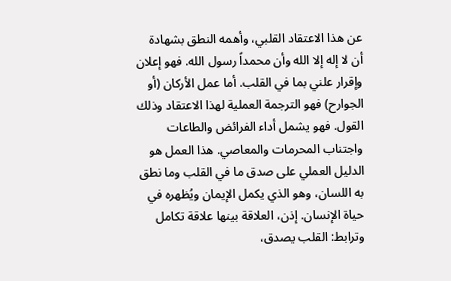عن هذا الاعتقاد القلبي، وأهمه النطق بشهادة أن لا إله إلا الله وأن محمداً رسول الله. فهو إعلان وإقرار علني بما في القلب. أما عمل الأركان (أو الجوارح) فهو الترجمة العملية لهذا الاعتقاد وذلك القول. فهو يشمل أداء الفرائض والطاعات واجتناب المحرمات والمعاصي. هذا العمل هو الدليل العملي على صدق ما في القلب وما نطق به اللسان، وهو الذي يكمل الإيمان ويُظهره في حياة الإنسان. إذن، العلاقة بينها علاقة تكامل وترابط: القلب يصدق،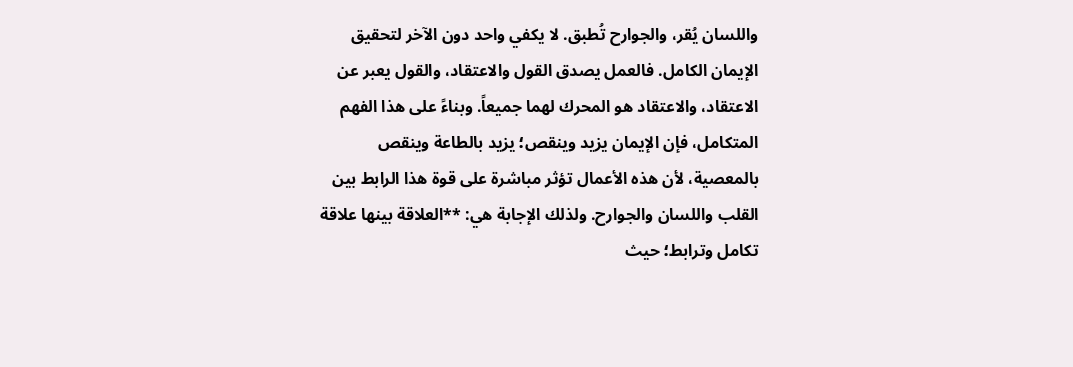واللسان يُقر، والجوارح تُطبق. لا يكفي واحد دون الآخر لتحقيق الإيمان الكامل. فالعمل يصدق القول والاعتقاد، والقول يعبر عن الاعتقاد، والاعتقاد هو المحرك لهما جميعاً. وبناءً على هذا الفهم المتكامل، فإن الإيمان يزيد وينقص؛ يزيد بالطاعة وينقص بالمعصية، لأن هذه الأعمال تؤثر مباشرة على قوة هذا الرابط بين القلب واللسان والجوارح. ولذلك الإجابة هي: **العلاقة بينها علاقة تكامل وترابط؛ حيث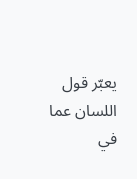يعبّر قول اللسان عما في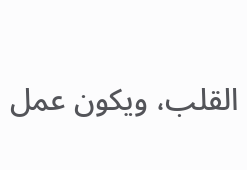القلب، ويكون عمل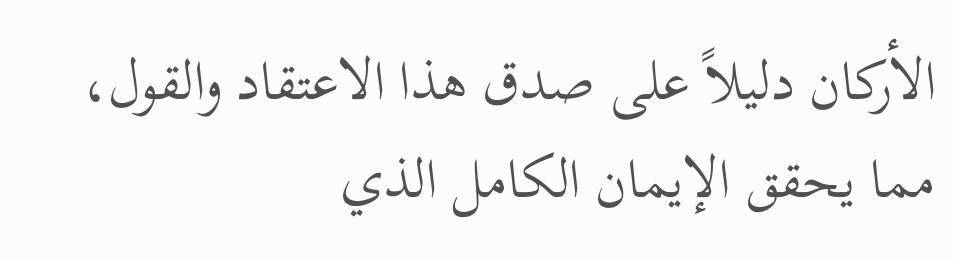الأركان دليلاً على صدق هذا الاعتقاد والقول، مما يحقق الإيمان الكامل الذي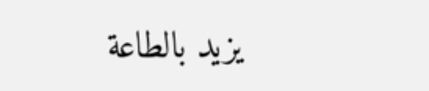يزيد بالطاعة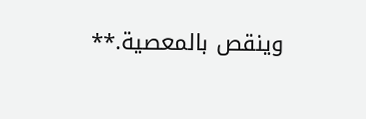وينقص بالمعصية.**